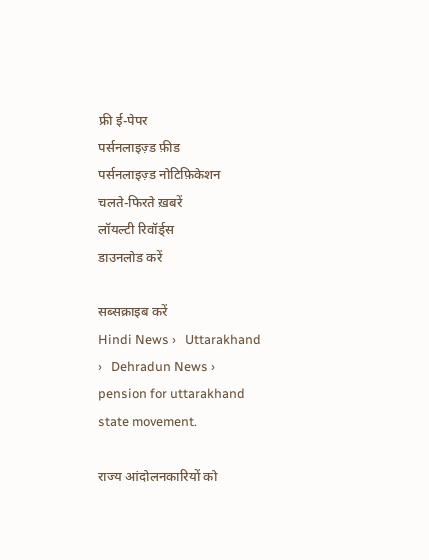फ्री ई-पेपर
पर्सनलाइज़्ड फ़ीड
पर्सनलाइज़्ड नोटिफ़िकेशन
चलते-फिरते ख़बरें
लॉयल्टी रिवॉर्ड्स
डाउनलोड करें

सब्सक्राइब करें
Hindi News ›   Uttarakhand ›   Dehradun News ›   pension for uttarakhand state movement.

राज्य आंदोलनकारियों को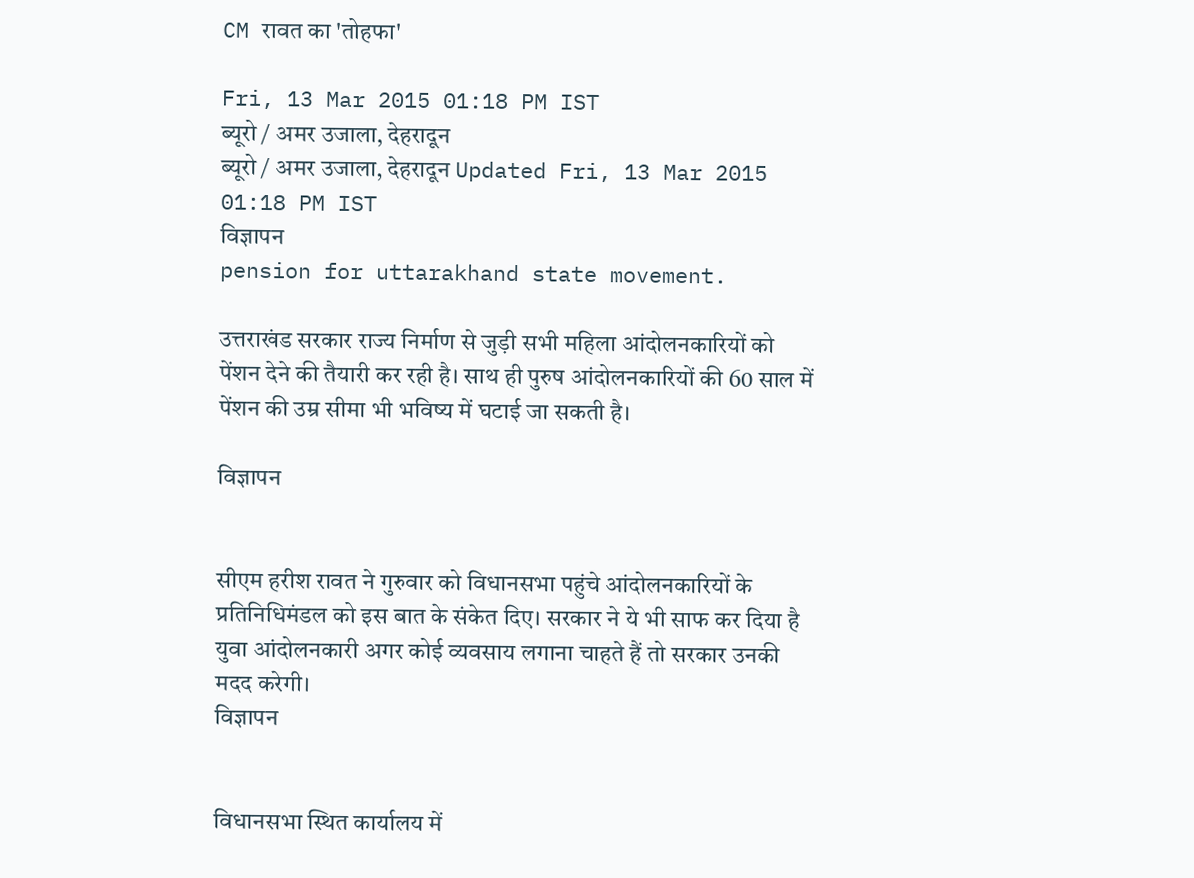CM रावत का 'तोहफा'

Fri, 13 Mar 2015 01:18 PM IST
ब्यूरो / अमर उजाला, देहरादून
ब्यूरो / अमर उजाला, देहरादून Updated Fri, 13 Mar 2015 01:18 PM IST
विज्ञापन
pension for uttarakhand state movement.

उत्तराखंड सरकार राज्य निर्माण से जुड़ी सभी महिला आंदोलनकारियों को पेंशन देने की तैयारी कर रही है। साथ ही पुरुष आंदोलनकारियों की 60 साल में पेंशन की उम्र सीमा भी भविष्य में घटाई जा सकती है।

विज्ञापन


सीएम हरीश रावत ने गुरुवार को विधानसभा पहुंचे आंदोलनकारियों के प्रतिनिधिमंडल को इस बात के संकेत दिए। सरकार ने ये भी साफ कर दिया है युवा आंदोलनकारी अगर कोई व्यवसाय लगाना चाहते हैं तो सरकार उनकी मदद करेगी।
विज्ञापन


विधानसभा स्थित कार्यालय में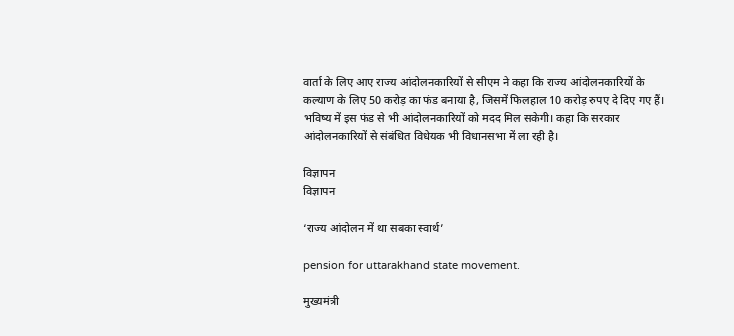वार्ता के लिए आए राज्य आंदोलनकारियों से सीएम ने कहा कि राज्य आंदोलनकारियों के कल्याण के लिए 50 करोड़ का फंड बनाया है, जिसमें फिलहाल 10 करोड़ रुपए दे दिए गए हैं। भविष्य में इस फंड से भी आंदोलनकारियों को मदद मिल सकेगी। कहा कि सरकार आंदोलनकारियों से संबंधित विधेयक भी विधानसभा में ला रही है।

विज्ञापन
विज्ञापन

‘राज्य आंदोलन में था सबका स्वार्थ’

pension for uttarakhand state movement.

मुख्यमंत्री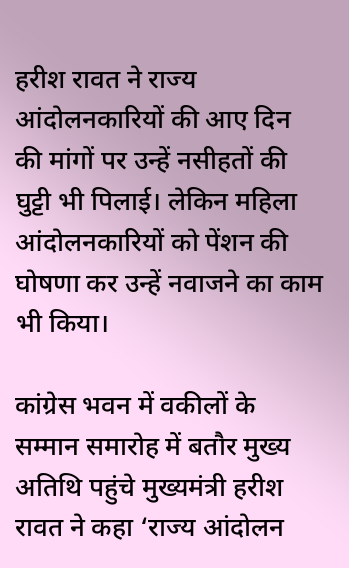हरीश रावत ने राज्य आंदोलनकारियों की आए दिन की मांगों पर उन्हें नसीहतों की घुट्टी भी पिलाई। लेकिन महिला आंदोलनकारियों को पेंशन की घोषणा कर उन्हें नवाजने का काम भी किया।

कांग्रेस भवन में वकीलों के सम्मान समारोह में बतौर मुख्य अतिथि पहुंचे मुख्यमंत्री हरीश रावत ने कहा ‘राज्य आंदोलन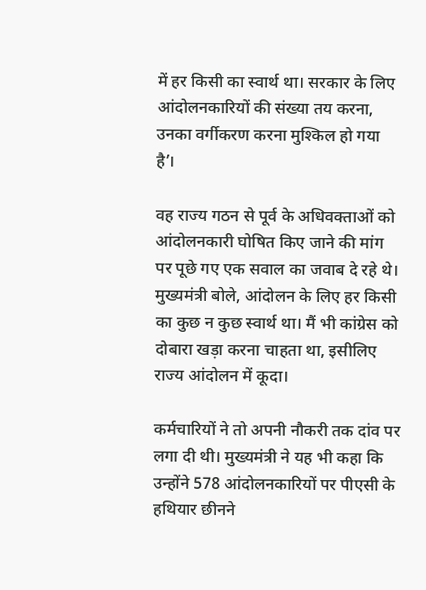में हर किसी का स्वार्थ था। सरकार के लिए आंदोलनकारियों की संख्या तय करना, उनका वर्गीकरण करना मुश्किल हो गया है’।

वह राज्य गठन से पूर्व के अधिवक्ताओं को आंदोलनकारी घोषित किए जाने की मांग पर पूछे गए एक सवाल का जवाब दे रहे थे। मुख्यमंत्री बोले, आंदोलन के लिए हर किसी का कुछ न कुछ स्वार्थ था। मैं भी कांग्रेस को दोबारा खड़ा करना चाहता था, इसीलिए राज्य आंदोलन में कूदा।

कर्मचारियों ने तो अपनी नौकरी तक दांव पर लगा दी थी। मुख्यमंत्री ने यह भी कहा कि उन्होंने 578 आंदोलनकारियों पर पीएसी के हथियार छीनने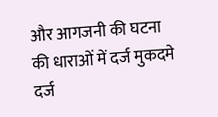और आगजनी की घटना की धाराओं में दर्ज मुकदमे दर्ज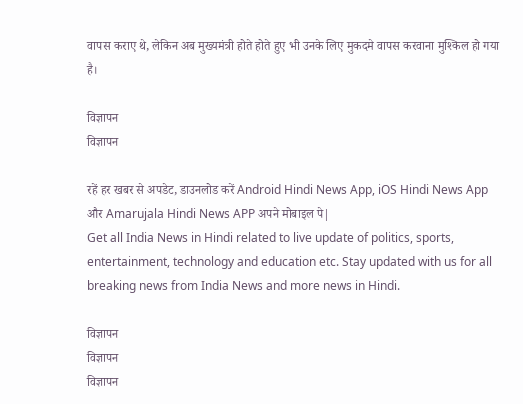वापस कराए थे, लेकिन अब मुख्यमंत्री होते होते हुए भी उनके लिए मुकदमे वापस करवाना मुश्किल हो गया है।

विज्ञापन
विज्ञापन

रहें हर खबर से अपडेट, डाउनलोड करें Android Hindi News App, iOS Hindi News App और Amarujala Hindi News APP अपने मोबाइल पे|
Get all India News in Hindi related to live update of politics, sports, entertainment, technology and education etc. Stay updated with us for all breaking news from India News and more news in Hindi.

विज्ञापन
विज्ञापन
विज्ञापन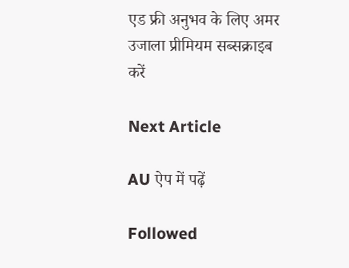एड फ्री अनुभव के लिए अमर उजाला प्रीमियम सब्सक्राइब करें

Next Article

AU ऐप में पढ़ें

Followed